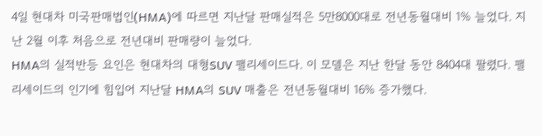4일 현대차 미국판매법인(HMA)에 따르면 지난달 판매실적은 5만8000대로 전년동월대비 1% 늘었다. 지난 2월 이후 처음으로 전년대비 판매량이 늘었다.
HMA의 실적반등 요인은 현대차의 대형SUV 팰리세이드다. 이 모델은 지난 한달 동안 8404대 팔렸다. 팰리세이드의 인기에 힘입어 지난달 HMA의 SUV 매출은 전년동월대비 16% 증가했다.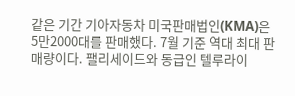같은 기간 기아자동차 미국판매법인(KMA)은 5만2000대를 판매했다. 7월 기준 역대 최대 판매량이다. 팰리세이드와 동급인 텔루라이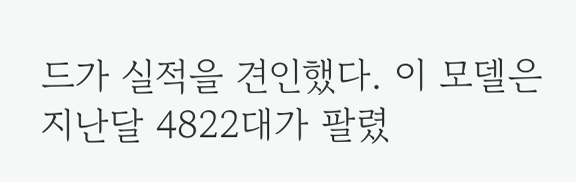드가 실적을 견인했다. 이 모델은 지난달 4822대가 팔렸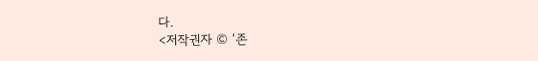다.
<저작권자 © ‘존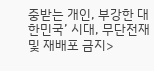중받는 개인, 부강한 대한민국’ 시대, 무단전재 및 재배포 금지>